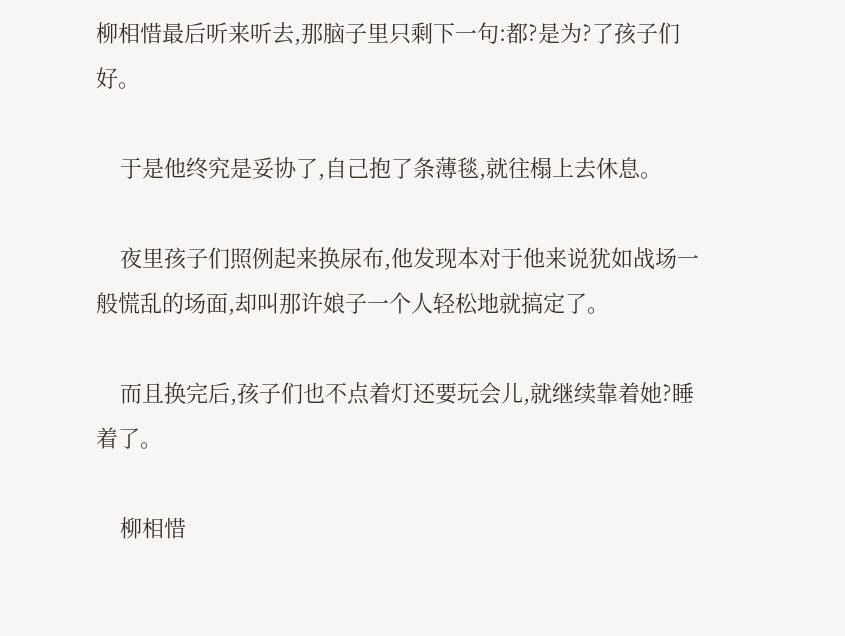柳相惜最后听来听去,那脑子里只剩下一句:都?是为?了孩子们好。

    于是他终究是妥协了,自己抱了条薄毯,就往榻上去休息。

    夜里孩子们照例起来换尿布,他发现本对于他来说犹如战场一般慌乱的场面,却叫那许娘子一个人轻松地就搞定了。

    而且换完后,孩子们也不点着灯还要玩会儿,就继续靠着她?睡着了。

    柳相惜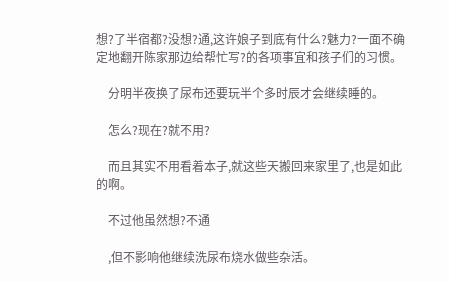想?了半宿都?没想?通,这许娘子到底有什么?魅力?一面不确定地翻开陈家那边给帮忙写?的各项事宜和孩子们的习惯。

    分明半夜换了尿布还要玩半个多时辰才会继续睡的。

    怎么?现在?就不用?

    而且其实不用看着本子,就这些天搬回来家里了,也是如此的啊。

    不过他虽然想?不通

    ,但不影响他继续洗尿布烧水做些杂活。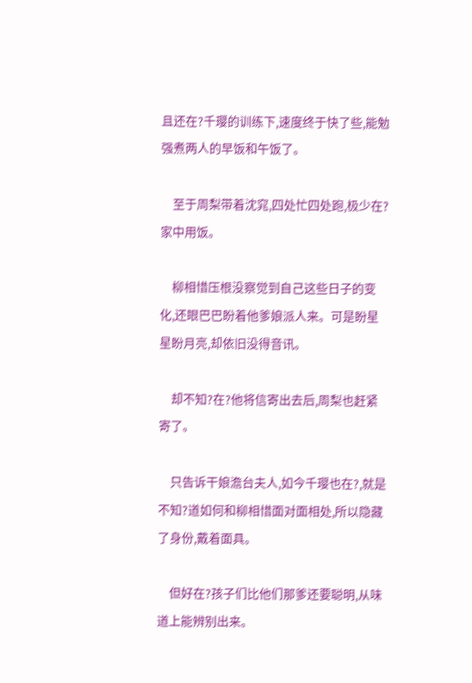且还在?千璎的训练下,速度终于快了些,能勉强煮两人的早饭和午饭了。

    至于周梨带着沈窕,四处忙四处跑,极少在?家中用饭。

    柳相惜压根没察觉到自己这些日子的变化,还眼巴巴盼着他爹娘派人来。可是盼星星盼月亮,却依旧没得音讯。

    却不知?在?他将信寄出去后,周梨也赶紧寄了。

    只告诉干娘澹台夫人,如今千璎也在?,就是不知?道如何和柳相惜面对面相处,所以隐藏了身份,戴着面具。

    但好在?孩子们比他们那爹还要聪明,从味道上能辨别出来。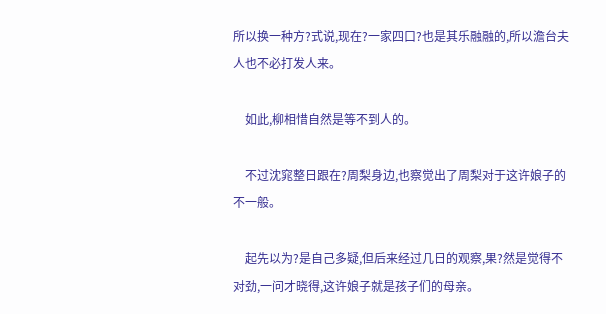所以换一种方?式说,现在?一家四口?也是其乐融融的,所以澹台夫人也不必打发人来。

    如此,柳相惜自然是等不到人的。

    不过沈窕整日跟在?周梨身边,也察觉出了周梨对于这许娘子的不一般。

    起先以为?是自己多疑,但后来经过几日的观察,果?然是觉得不对劲,一问才晓得,这许娘子就是孩子们的母亲。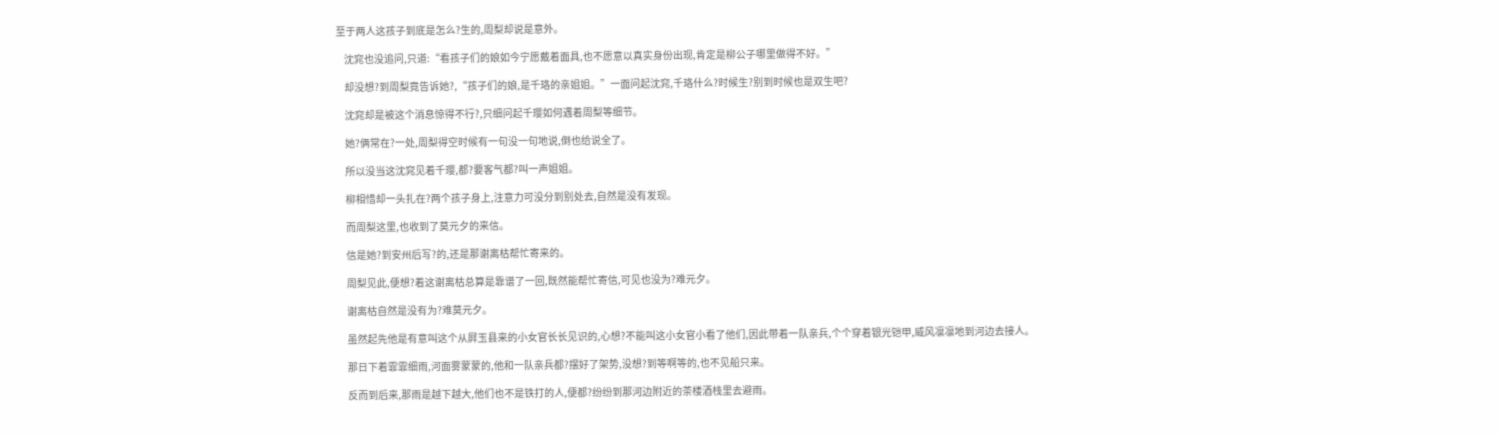至于两人这孩子到底是怎么?生的,周梨却说是意外。

    沈窕也没追问,只道:“看孩子们的娘如今宁愿戴着面具,也不愿意以真实身份出现,肯定是柳公子哪里做得不好。”

    却没想?到周梨竟告诉她?,“孩子们的娘,是千珞的亲姐姐。”一面问起沈窕,千珞什么?时候生?别到时候也是双生吧?

    沈窕却是被这个消息惊得不行?,只细问起千璎如何遇着周梨等细节。

    她?俩常在?一处,周梨得空时候有一句没一句地说,倒也给说全了。

    所以没当这沈窕见着千璎,都?要客气都?叫一声姐姐。

    柳相惜却一头扎在?两个孩子身上,注意力可没分到别处去,自然是没有发现。

    而周梨这里,也收到了莫元夕的来信。

    信是她?到安州后写?的,还是那谢离枯帮忙寄来的。

    周梨见此,便想?着这谢离枯总算是靠谱了一回,既然能帮忙寄信,可见也没为?难元夕。

    谢离枯自然是没有为?难莫元夕。

    虽然起先他是有意叫这个从屛玉县来的小女官长长见识的,心想?不能叫这小女官小看了他们,因此带着一队亲兵,个个穿着银光铠甲,威风凛凛地到河边去接人。

    那日下着霏霏细雨,河面雾蒙蒙的,他和一队亲兵都?摆好了架势,没想?到等啊等的,也不见船只来。

    反而到后来,那雨是越下越大,他们也不是铁打的人,便都?纷纷到那河边附近的茶楼酒栈里去避雨。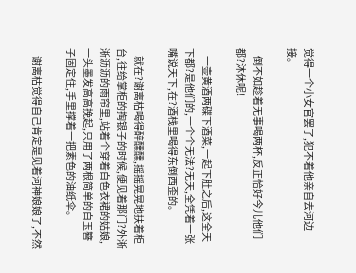觉得一个小女官罢了,犯不着他亲自去河边接。

    倒不如趁着无事喝两杯,反正恰好今儿他们都?沐休呢!

    一壶黄酒两碟下酒菜,一起下肚之后,这全天下都?是他们的,一个个无法?无天,全凭着一张嘴说天下,在?酒栈里喝得东倒西歪的。

    就在?谢离枯喝得醉醺醺,摇摇晃晃地扶着柜台,往给掌柜的掏银子的时候,便见着那门?外淅淅沥沥的雨帘里,站着个穿着白色衣裙的姑娘,一头墨发高高挽起,只用了两根简单的白玉簪子固定住,手里撑着一把素色的油纸伞。

    谢离枯觉得自己肯定是见着河神娘娘了,不然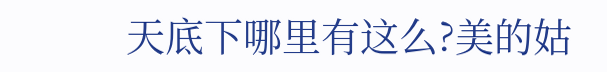天底下哪里有这么?美的姑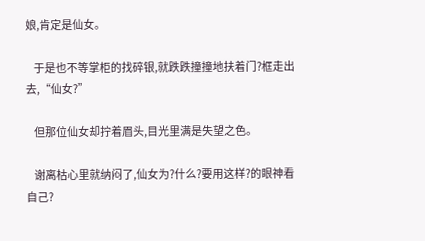娘,肯定是仙女。

    于是也不等掌柜的找碎银,就跌跌撞撞地扶着门?框走出去,“仙女?”

    但那位仙女却拧着眉头,目光里满是失望之色。

    谢离枯心里就纳闷了,仙女为?什么?要用这样?的眼神看自己?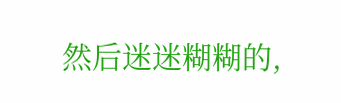然后迷迷糊糊的,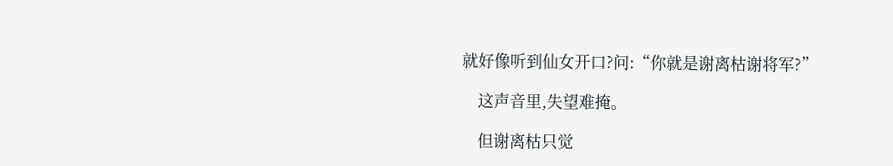就好像听到仙女开口?问:“你就是谢离枯谢将军?”

    这声音里,失望难掩。

    但谢离枯只觉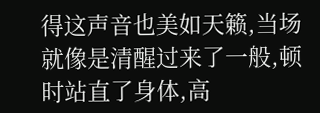得这声音也美如天籁,当场就像是清醒过来了一般,顿时站直了身体,高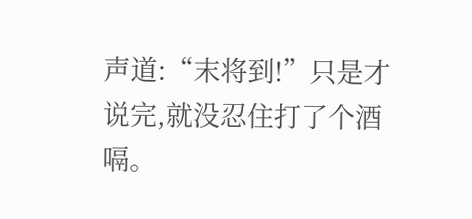声道:“末将到!”只是才说完,就没忍住打了个酒嗝。